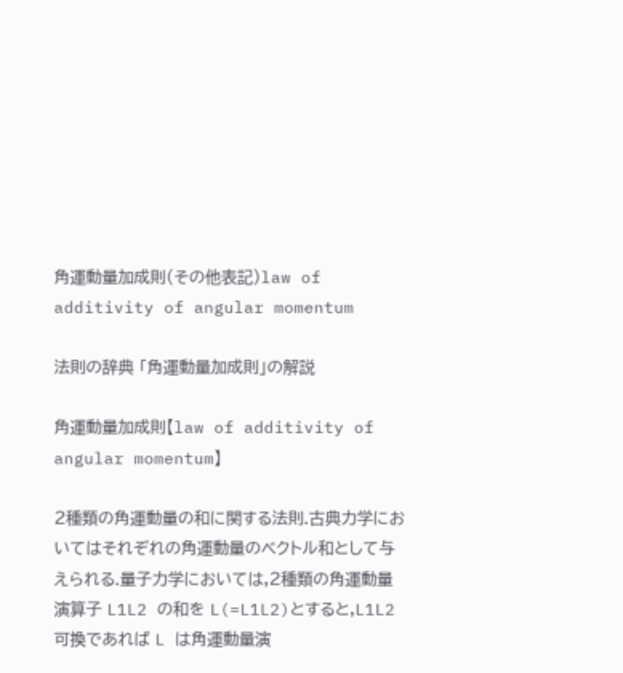角運動量加成則(その他表記)law of additivity of angular momentum

法則の辞典 「角運動量加成則」の解説

角運動量加成則【law of additivity of angular momentum】

2種類の角運動量の和に関する法則.古典力学においてはそれぞれの角運動量のベクトル和として与えられる.量子力学においては,2種類の角運動量演算子 L1L2 の和を L(=L1L2)とすると,L1L2可換であれば L は角運動量演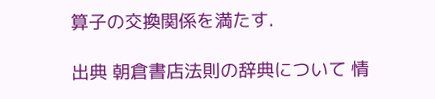算子の交換関係を満たす.

出典 朝倉書店法則の辞典について 情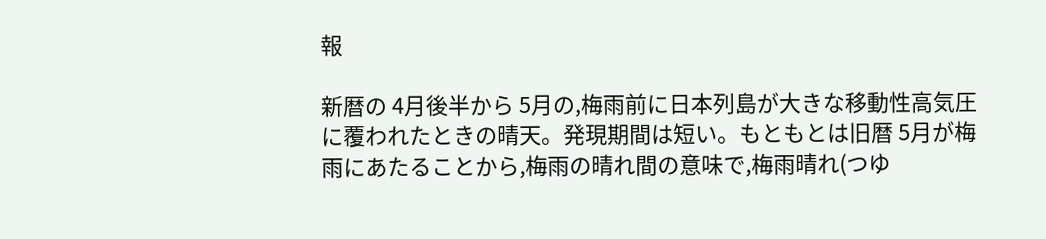報

新暦の 4月後半から 5月の,梅雨前に日本列島が大きな移動性高気圧に覆われたときの晴天。発現期間は短い。もともとは旧暦 5月が梅雨にあたることから,梅雨の晴れ間の意味で,梅雨晴れ(つゆ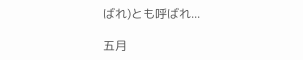ばれ)とも呼ばれ...

五月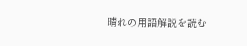晴れの用語解説を読む